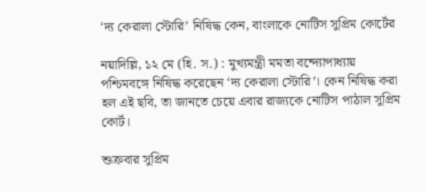‘দ্য কেরালা স্টোরি’ নিষিদ্ধ কেন, বাংলাকে নোটিস সুপ্রিম কোর্টের

নয়াদিল্লি, ১২ মে (হি. স.) : মুখ্যমন্ত্রী মমতা বন্দ্যোপাধ্যায় পশ্চিমবঙ্গে নিষিদ্ধ করেছেন ‘দ্য কেরালা স্টোরি’। কেন নিষিদ্ধ করা হল এই ছবি, তা জানতে চেয়ে এবার রাজ্যকে নোটিস পাঠাল সুপ্রিম কোর্ট।

শুক্রবার সুপ্রিম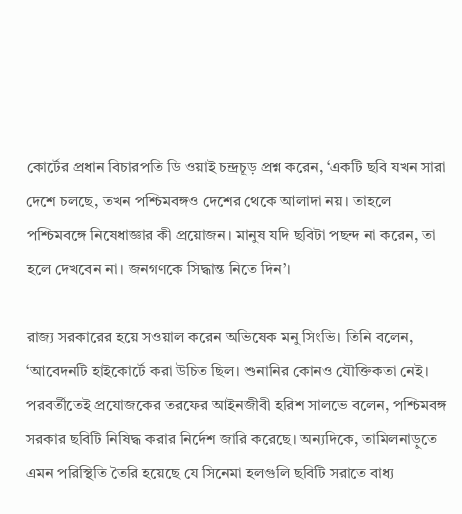কোর্টের প্রধান বিচারপতি ডি ওয়াই চন্দ্রচূড় প্রশ্ন করেন, ‘একটি ছবি যখন সারা দেশে চলছে, তখন পশ্চিমবঙ্গও দেশের থেকে আলাদা নয়। তাহলে পশ্চিমবঙ্গে নিষেধাজ্ঞার কী প্রয়োজন। মানুষ যদি ছবিটা পছন্দ না করেন, তা হলে দেখবেন না। জনগণকে সিদ্ধান্ত নিতে দিন’।

রাজ্য সরকারের হয়ে সওয়াল করেন অভিষেক মনু সিংভি। তিনি বলেন, ‘আবেদনটি হাইকোর্টে করা উচিত ছিল। শুনানির কোনও যৌক্তিকতা নেই। পরবর্তীতেই প্রযোজকের তরফের আইনজীবী হরিশ সালভে বলেন, পশ্চিমবঙ্গ সরকার ছবিটি নিষিদ্ধ করার নির্দেশ জারি করেছে। অন্যদিকে, তামিলনাড়ুতে এমন পরিস্থিতি তৈরি হয়েছে যে সিনেমা হলগুলি ছবিটি সরাতে বাধ্য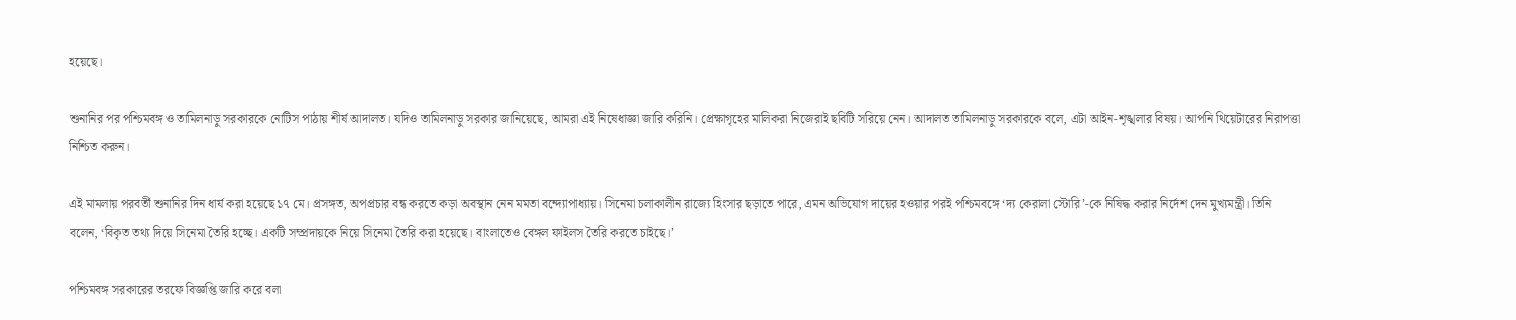হয়েছে।

শুনানির পর পশ্চিমবঙ্গ ও তামিলনাড়ু সরকারকে নোটিস পাঠায় শীর্ষ আদালত। যদিও তামিলনাড়ু সরকার জানিয়েছে, আমরা এই নিষেধাজ্ঞা জারি করিনি। প্রেক্ষাগৃহের মালিকরা নিজেরাই ছবিটি সরিয়ে নেন। আদালত তামিলনাড়ু সরকারকে বলে, এটা আইন-শৃঙ্খলার বিষয়। আপনি থিয়েটারের নিরাপত্তা নিশ্চিত করুন।

এই মামলায় পরবর্তী শুনানির দিন ধার্য করা হয়েছে ১৭ মে। প্রসঙ্গত, অপপ্রচার বন্ধ করতে কড়া অবস্থান নেন মমতা বন্দ্যোপাধ্যায়। সিনেমা চলাকালীন রাজ্যে হিংসার ছড়াতে পারে, এমন অভিযোগ দায়ের হওয়ার পরই পশ্চিমবঙ্গে ‘দ্য কেরালা স্টোরি’-কে নিষিদ্ধ করার নির্দেশ দেন মুখ্যমন্ত্রী। তিনি বলেন, ‘বিকৃত তথ্য দিয়ে সিনেমা তৈরি হচ্ছে। একটি সম্প্রদায়কে নিয়ে সিনেমা তৈরি করা হয়েছে। বাংলাতেও বেঙ্গল ফাইলস তৈরি করতে চাইছে।’

পশ্চিমবঙ্গ সরকারের তরফে বিজ্ঞপ্তি জারি করে বলা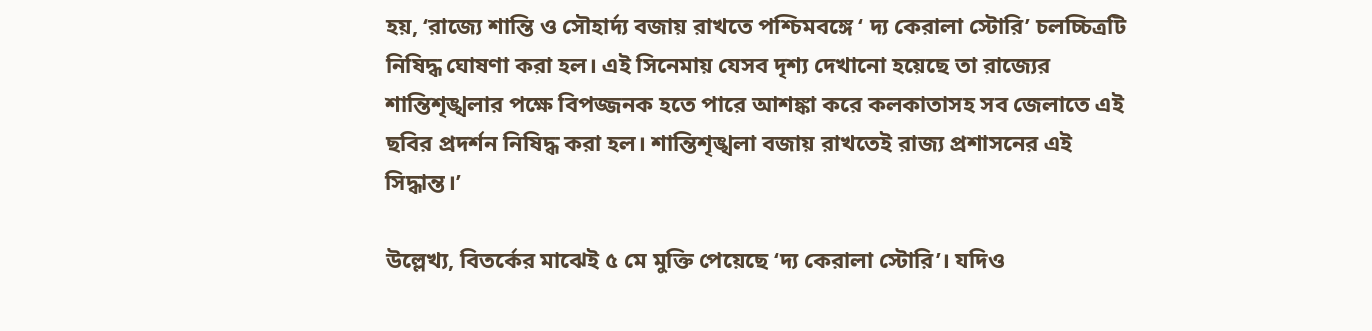হয়, ‘রাজ্যে শান্তি ও সৌহার্দ্য বজায় রাখতে পশ্চিমবঙ্গে ‘ দ্য কেরালা স্টোরি’ চলচ্চিত্রটি নিষিদ্ধ ঘোষণা করা হল। এই সিনেমায় যেসব দৃশ্য দেখানো হয়েছে তা রাজ্যের শান্তিশৃঙ্খলার পক্ষে বিপজ্জনক হতে পারে আশঙ্কা করে কলকাতাসহ সব জেলাতে এই ছবির প্রদর্শন নিষিদ্ধ করা হল। শান্তিশৃঙ্খলা বজায় রাখতেই রাজ্য প্রশাসনের এই সিদ্ধান্ত।’

উল্লেখ্য, বিতর্কের মাঝেই ৫ মে মুক্তি পেয়েছে ‘দ্য কেরালা স্টোরি’। যদিও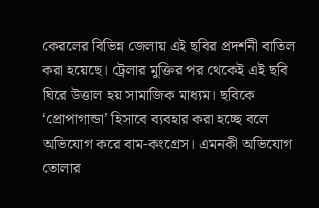কেরলের বিভিন্ন জেলায় এই ছবির প্রদর্শনী বাতিল করা হয়েছে। ট্রেলার মুক্তির পর থেকেই এই ছবি ঘিরে উত্তাল হয় সামাজিক মাধ্যম। ছবিকে ‘প্রোপাগান্ডা’ হিসাবে ব্যবহার করা হচ্ছে বলে অভিযোগ করে বাম-কংগ্রেস। এমনকী অভিযোগ তোলার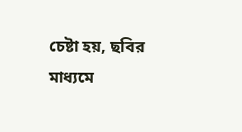চেষ্টা হয়, ছবির মাধ্যমে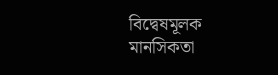বিদ্বেষমূলক মানসিকতা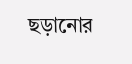ছড়ানোর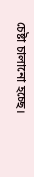চেষ্টা চালানো হচ্ছে।